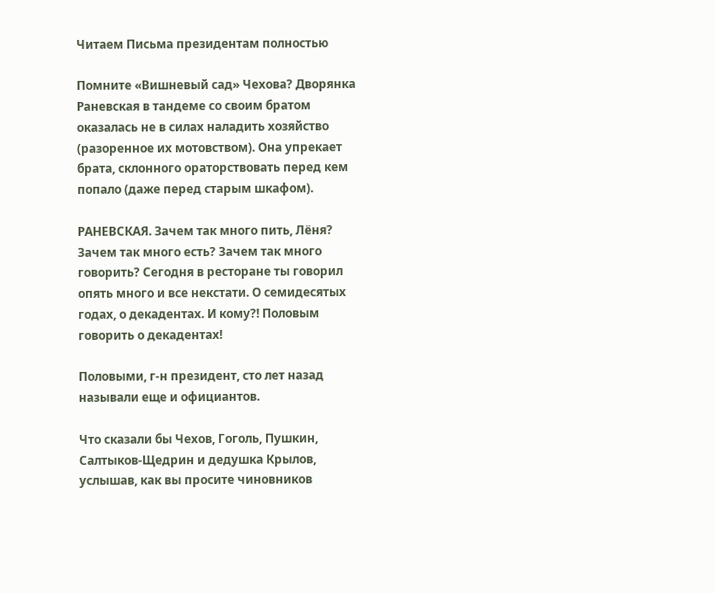Читаем Письма президентам полностью

Помните «Вишневый сад» Чехова? Дворянка Раневская в тандеме со своим братом оказалась не в силах наладить хозяйство (разоренное их мотовством). Она упрекает брата, склонного ораторствовать перед кем попало (даже перед старым шкафом).

РАНЕВСКАЯ. Зачем так много пить, Лёня? Зачем так много есть? Зачем так много говорить? Сегодня в ресторане ты говорил опять много и все некстати. О семидесятых годах, о декадентах. И кому?! Половым говорить о декадентах!

Половыми, г-н президент, сто лет назад называли еще и официантов.

Что сказали бы Чехов, Гоголь, Пушкин, Салтыков-Щедрин и дедушка Крылов, услышав, как вы просите чиновников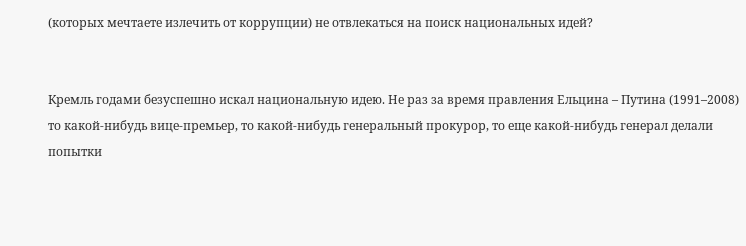(которых мечтаете излечить от коррупции) не отвлекаться на поиск национальных идей?


Кремль годами безуспешно искал национальную идею. Не раз за время правления Ельцина – Путина (1991–2008) то какой-нибудь вице-премьер, то какой-нибудь генеральный прокурор, то еще какой-нибудь генерал делали попытки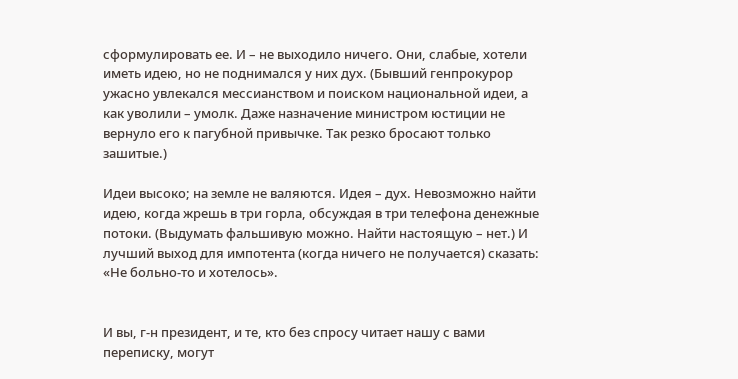сформулировать ее. И – не выходило ничего. Они, слабые, хотели иметь идею, но не поднимался у них дух. (Бывший генпрокурор ужасно увлекался мессианством и поиском национальной идеи, а как уволили – умолк. Даже назначение министром юстиции не вернуло его к пагубной привычке. Так резко бросают только зашитые.)

Идеи высоко; на земле не валяются. Идея – дух. Невозможно найти идею, когда жрешь в три горла, обсуждая в три телефона денежные потоки. (Выдумать фальшивую можно. Найти настоящую – нет.) И лучший выход для импотента (когда ничего не получается) сказать: «Не больно-то и хотелось».


И вы, г-н президент, и те, кто без спросу читает нашу с вами переписку, могут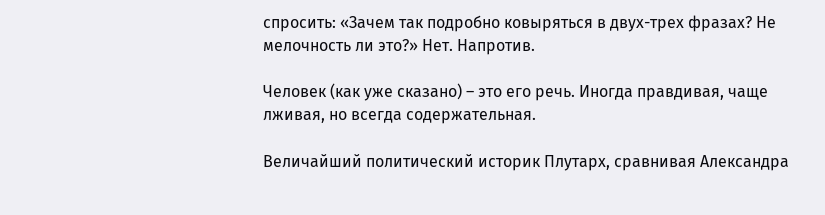спросить: «Зачем так подробно ковыряться в двух-трех фразах? Не мелочность ли это?» Нет. Напротив.

Человек (как уже сказано) – это его речь. Иногда правдивая, чаще лживая, но всегда содержательная.

Величайший политический историк Плутарх, сравнивая Александра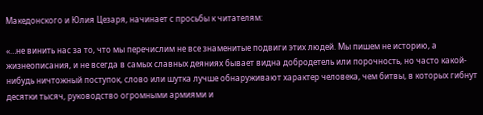Македонского и Юлия Цезаря, начинает с просьбы к читателям:

«…не винить нас за то, что мы перечислим не все знаменитые подвиги этих людей. Мы пишем не историю, а жизнеописания, и не всегда в самых славных деяниях бывает видна добродетель или порочность, но часто какой-нибудь ничтожный поступок, слово или шутка лучше обнаруживают характер человека, чем битвы, в которых гибнут десятки тысяч, руководство огромными армиями и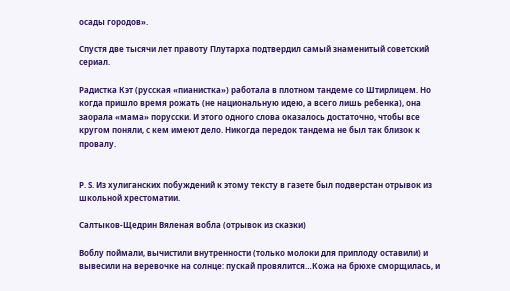осады городов».

Спустя две тысячи лет правоту Плутарха подтвердил самый знаменитый советский сериал.

Радистка Кэт (русская «пианистка») работала в плотном тандеме со Штирлицем. Но когда пришло время рожать (не национальную идею, а всего лишь ребенка), она заорала «мама» порусски. И этого одного слова оказалось достаточно, чтобы все кругом поняли, с кем имеют дело. Никогда передок тандема не был так близок к провалу.


P. S. Из хулиганских побуждений к этому тексту в газете был подверстан отрывок из школьной хрестоматии.

Салтыков-Щедрин Вяленая вобла (отрывок из сказки)

Воблу поймали, вычистили внутренности (только молоки для приплоду оставили) и вывесили на веревочке на солнце: пускай провялится…Кожа на брюхе сморщилась, и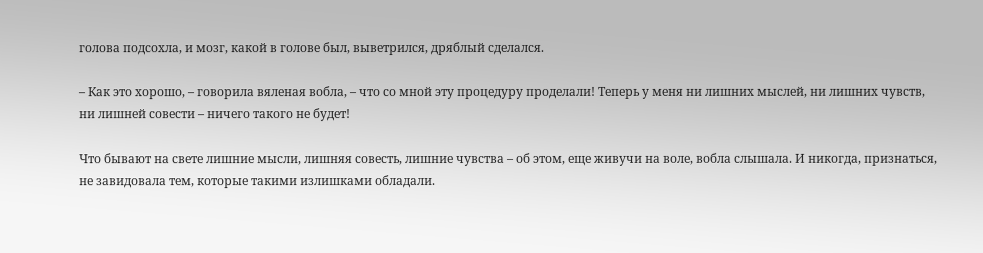голова подсохла, и мозг, какой в голове был, выветрился, дряблый сделался.

– Как это хорошо, – говорила вяленая вобла, – что со мной эту процедуру проделали! Теперь у меня ни лишних мыслей, ни лишних чувств, ни лишней совести – ничего такого не будет!

Что бывают на свете лишние мысли, лишняя совесть, лишние чувства – об этом, еще живучи на воле, вобла слышала. И никогда, признаться, не завидовала тем, которые такими излишками обладали.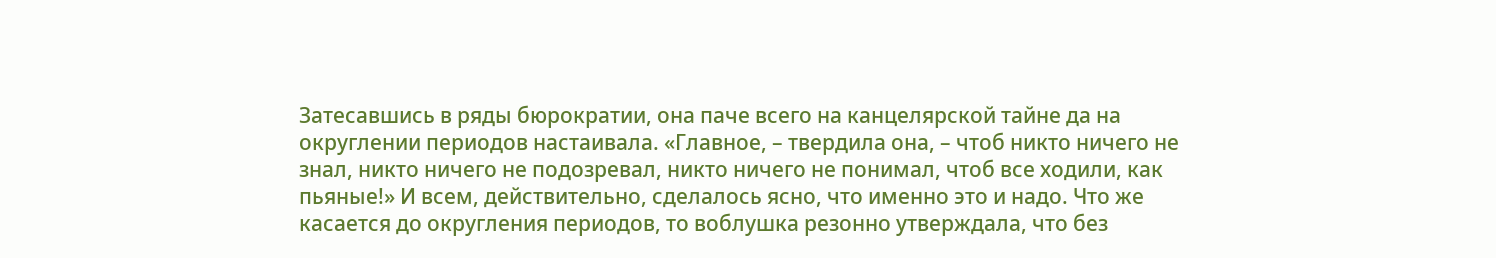Затесавшись в ряды бюрократии, она паче всего на канцелярской тайне да на округлении периодов настаивала. «Главное, – твердила она, – чтоб никто ничего не знал, никто ничего не подозревал, никто ничего не понимал, чтоб все ходили, как пьяные!» И всем, действительно, сделалось ясно, что именно это и надо. Что же касается до округления периодов, то воблушка резонно утверждала, что без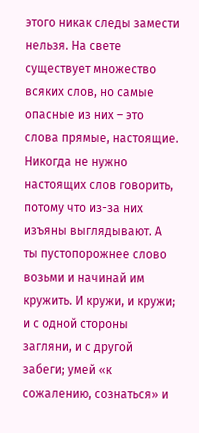этого никак следы замести нельзя. На свете существует множество всяких слов, но самые опасные из них – это слова прямые, настоящие. Никогда не нужно настоящих слов говорить, потому что из-за них изъяны выглядывают. А ты пустопорожнее слово возьми и начинай им кружить. И кружи, и кружи; и с одной стороны загляни, и с другой забеги; умей «к сожалению, сознаться» и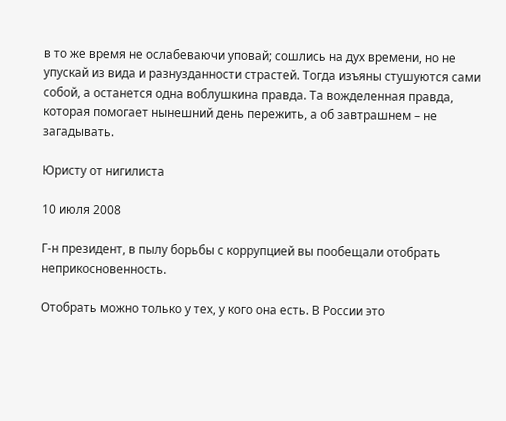в то же время не ослабеваючи уповай; сошлись на дух времени, но не упускай из вида и разнузданности страстей. Тогда изъяны стушуются сами собой, а останется одна воблушкина правда. Та вожделенная правда, которая помогает нынешний день пережить, а об завтрашнем – не загадывать.

Юристу от нигилиста

10 июля 2008

Г-н президент, в пылу борьбы с коррупцией вы пообещали отобрать неприкосновенность.

Отобрать можно только у тех, у кого она есть. В России это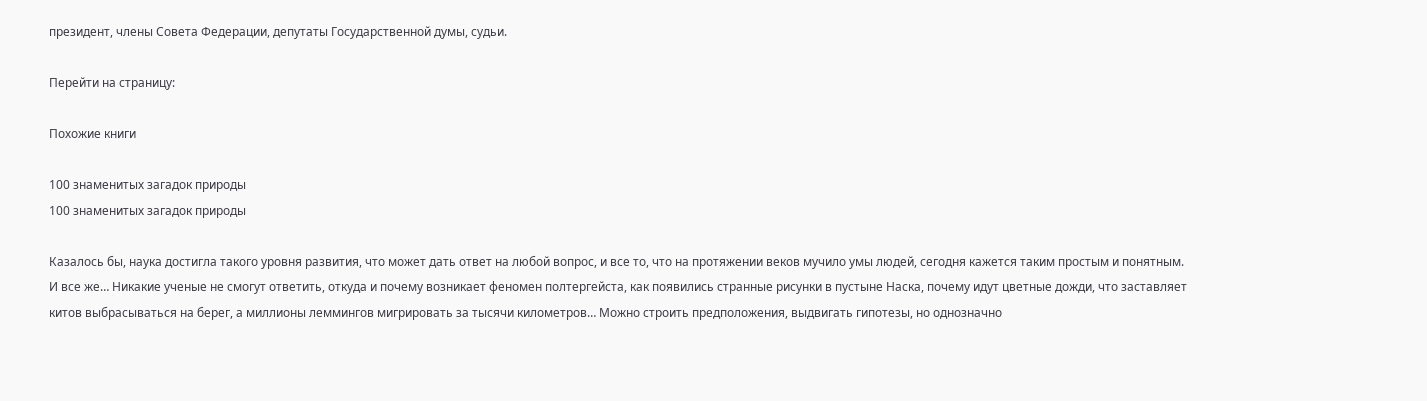президент, члены Совета Федерации, депутаты Государственной думы, судьи.

Перейти на страницу:

Похожие книги

100 знаменитых загадок природы
100 знаменитых загадок природы

Казалось бы, наука достигла такого уровня развития, что может дать ответ на любой вопрос, и все то, что на протяжении веков мучило умы людей, сегодня кажется таким простым и понятным. И все же… Никакие ученые не смогут ответить, откуда и почему возникает феномен полтергейста, как появились странные рисунки в пустыне Наска, почему идут цветные дожди, что заставляет китов выбрасываться на берег, а миллионы леммингов мигрировать за тысячи километров… Можно строить предположения, выдвигать гипотезы, но однозначно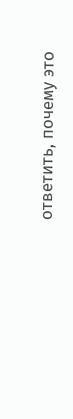ответить, почему это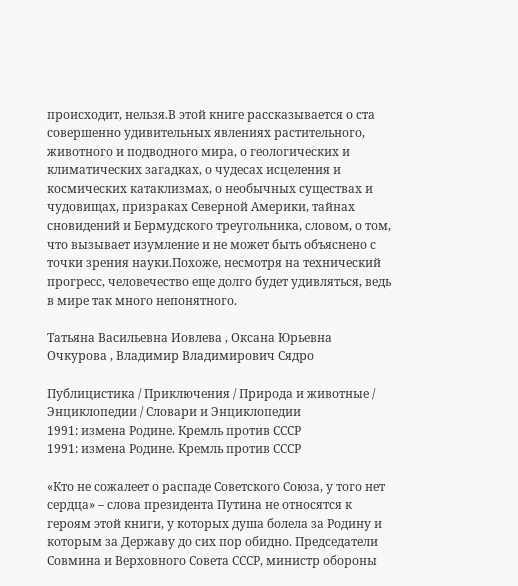происходит, нельзя.В этой книге рассказывается о ста совершенно удивительных явлениях растительного, животного и подводного мира, о геологических и климатических загадках, о чудесах исцеления и космических катаклизмах, о необычных существах и чудовищах, призраках Северной Америки, тайнах сновидений и Бермудского треугольника, словом, о том, что вызывает изумление и не может быть объяснено с точки зрения науки.Похоже, несмотря на технический прогресс, человечество еще долго будет удивляться, ведь в мире так много непонятного.

Татьяна Васильевна Иовлева , Оксана Юрьевна Очкурова , Владимир Владимирович Сядро

Публицистика / Приключения / Природа и животные / Энциклопедии / Словари и Энциклопедии
1991: измена Родине. Кремль против СССР
1991: измена Родине. Кремль против СССР

«Кто не сожалеет о распаде Советского Союза, у того нет сердца» – слова президента Путина не относятся к героям этой книги, у которых душа болела за Родину и которым за Державу до сих пор обидно. Председатели Совмина и Верховного Совета СССР, министр обороны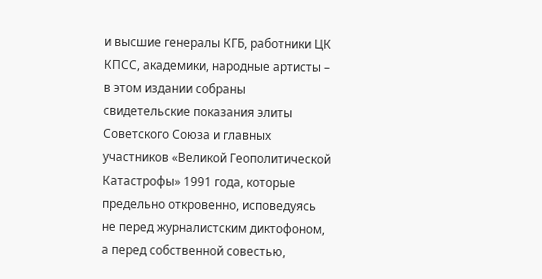и высшие генералы КГБ, работники ЦК КПСС, академики, народные артисты – в этом издании собраны свидетельские показания элиты Советского Союза и главных участников «Великой Геополитической Катастрофы» 1991 года, которые предельно откровенно, исповедуясь не перед журналистским диктофоном, а перед собственной совестью,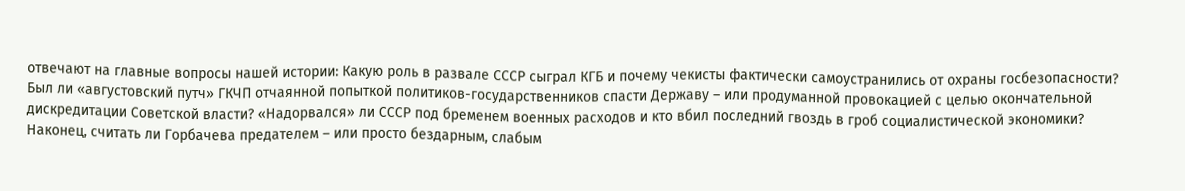отвечают на главные вопросы нашей истории: Какую роль в развале СССР сыграл КГБ и почему чекисты фактически самоустранились от охраны госбезопасности? Был ли «августовский путч» ГКЧП отчаянной попыткой политиков-государственников спасти Державу – или продуманной провокацией с целью окончательной дискредитации Советской власти? «Надорвался» ли СССР под бременем военных расходов и кто вбил последний гвоздь в гроб социалистической экономики? Наконец, считать ли Горбачева предателем – или просто бездарным, слабым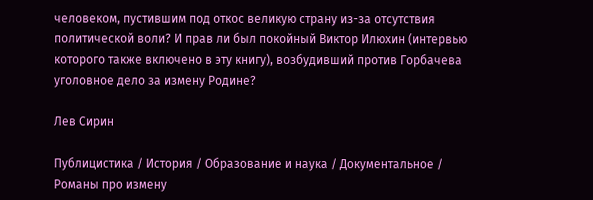человеком, пустившим под откос великую страну из-за отсутствия политической воли? И прав ли был покойный Виктор Илюхин (интервью которого также включено в эту книгу), возбудивший против Горбачева уголовное дело за измену Родине?

Лев Сирин

Публицистика / История / Образование и наука / Документальное / Романы про измену